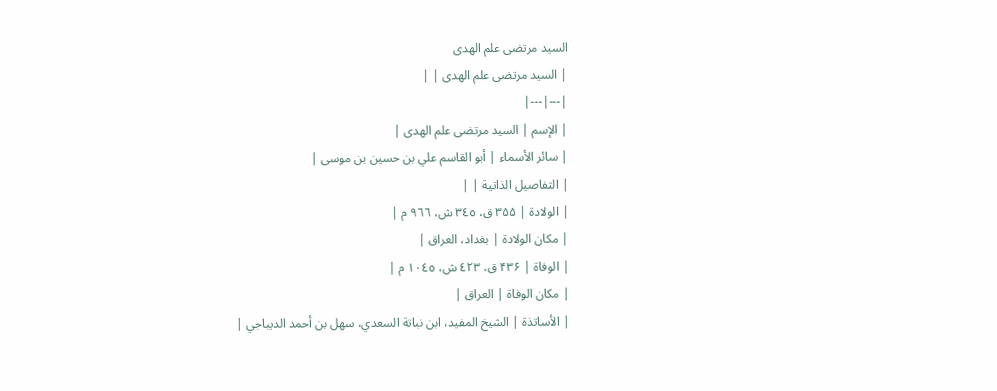السيد مرتضى علم الهدى
| السيد مرتضى علم الهدى | |
|---|---|
| الإسم | السيد مرتضى علم الهدى |
| سائر الأسماء | أبو القاسم علي بن حسين بن موسى |
| التفاصيل الذاتية | |
| الولادة | ۳۵۵ ق، ٣٤٥ ش، ٩٦٦ م |
| مكان الولادة | بغداد، العراق |
| الوفاة | ۴۳۶ ق، ٤٢٣ ش، ١٠٤٥ م |
| مكان الوفاة | العراق |
| الأساتذة | الشيخ المفيد، ابن نباتة السعدي، سهل بن أحمد الديباجي |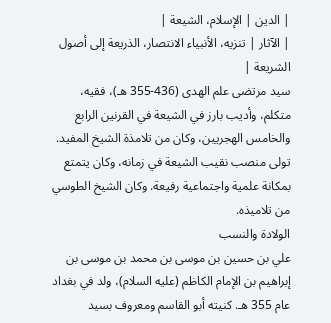| الدين | الإسلام، الشيعة |
| الآثار | تنزيه، الأنبياء الانتصار، الذريعة إلى أصول الشريعة |
سيد مرتضى علم الهدى (436-355 هـ)، فقيه، متكلم، وأديب بارز في الشيعة في القرنين الرابع والخامس الهجريين، وكان من تلامذة الشيخ المفيد. تولى منصب نقيب الشيعة في زمانه، وكان يتمتع بمكانة علمية واجتماعية رفيعة. وكان الشيخ الطوسي من تلاميذه.
الولادة والنسب
علي بن حسين بن موسى بن محمد بن موسى بن إبراهيم بن الإمام الكاظم (عليه السلام)، ولد في بغداد عام 355 هـ. كنيته أبو القاسم ومعروف بسيد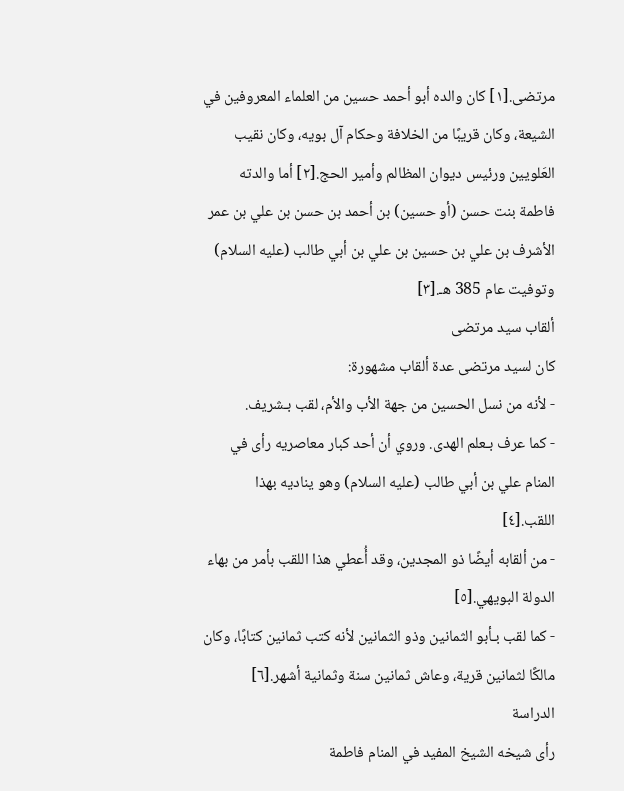مرتضى.[١] كان والده أبو أحمد حسين من العلماء المعروفين في الشيعة، وكان قريبًا من الخلافة وحكام آل بويه، وكان نقيب العَلويين ورئيس ديوان المظالم وأمير الحج.[٢] أما والدته فاطمة بنت حسن (أو حسين) بن أحمد بن حسن بن علي بن عمر الأشرف بن علي بن حسين بن علي بن أبي طالب (عليه السلام) وتوفيت عام 385 هـ.[٣]
ألقاب سيد مرتضى
كان لسيد مرتضى عدة ألقاب مشهورة:
- لأنه من نسل الحسين من جهة الأب والأم، لقب بـشريف.
- كما عرف بـعلم الهدى. وروي أن أحد كبار معاصريه رأى في المنام علي بن أبي طالب (عليه السلام) وهو يناديه بهذا اللقب.[٤]
- من ألقابه أيضًا ذو المجدين، وقد أُعطي هذا اللقب بأمر من بهاء الدولة البويهي.[٥]
- كما لقب بـأبو الثمانين وذو الثمانين لأنه كتب ثمانين كتابًا، وكان مالكًا لثمانين قرية، وعاش ثمانين سنة وثمانية أشهر.[٦]
الدراسة
رأى شيخه الشيخ المفيد في المنام فاطمة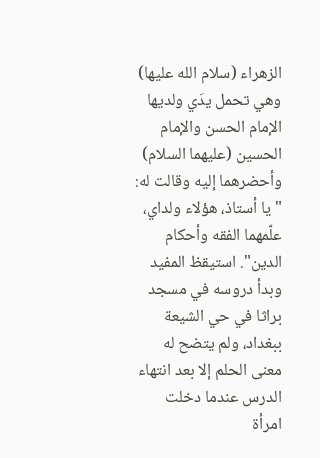الزهراء (سلام الله عليها) وهي تحمل يدَي ولديها الإمام الحسن والإمام الحسين (عليهما السلام) وأحضرهما إليه وقالت له: "يا أستاذ، هؤلاء ولداي، علّمهما الفقه وأحكام الدين". استيقظ المفيد وبدأ دروسه في مسجد براثا في حي الشيعة ببغداد، ولم يتضح له معنى الحلم إلا بعد انتهاء الدرس عندما دخلت امرأة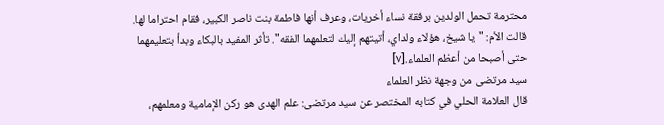محترمة تحمل الولدين برفقة نساء أخريات، وعرف أنها فاطمة بنت ناصر الكبير، فقام احتراما لها. قالت الأم: "يا شيخ، هؤلاء ولداي، أتيتهم إليك لتعلمهما الفقه". تأثر المفيد بالبكاء وبدأ بتعليمهما حتى أصبحا من أعظم العلماء.[٧]
سيد مرتضى من وجهة نظر العلماء
قال العلامة الحلي في كتابه المختصر عن سيد مرتضى: علم الهدى هو ركن الإمامية ومعلمهم،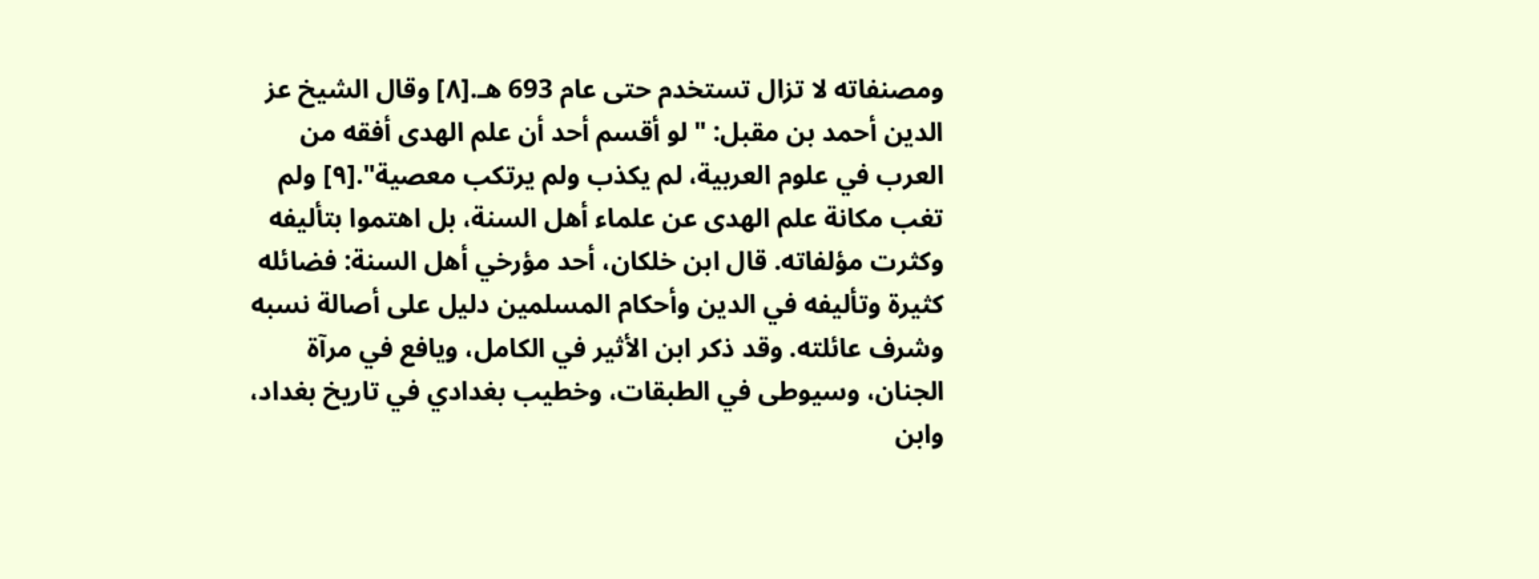ومصنفاته لا تزال تستخدم حتى عام 693 هـ.[٨] وقال الشيخ عز الدين أحمد بن مقبل: "لو أقسم أحد أن علم الهدى أفقه من العرب في علوم العربية، لم يكذب ولم يرتكب معصية".[٩] ولم تغب مكانة علم الهدى عن علماء أهل السنة، بل اهتموا بتأليفه وكثرت مؤلفاته. قال ابن خلكان، أحد مؤرخي أهل السنة: فضائله كثيرة وتأليفه في الدين وأحكام المسلمين دليل على أصالة نسبه وشرف عائلته. وقد ذكر ابن الأثير في الكامل، ويافع في مرآة الجنان، وسيوطی في الطبقات، وخطيب بغدادي في تاريخ بغداد، وابن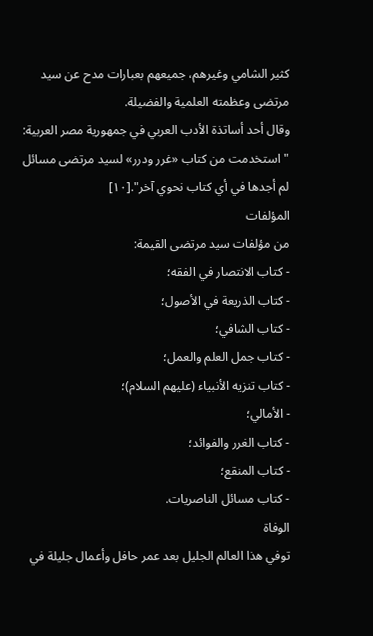كثير الشامي وغيرهم، جميعهم بعبارات مدح عن سيد مرتضى وعظمته العلمية والفضيلة.
وقال أحد أساتذة الأدب العربي في جمهورية مصر العربية: "استخدمت من كتاب «غرر ودرر» لسيد مرتضى مسائل لم أجدها في أي كتاب نحوي آخر".[١٠]
المؤلفات
من مؤلفات سيد مرتضى القيمة:
- كتاب الانتصار في الفقه؛
- كتاب الذريعة في الأصول؛
- كتاب الشافي؛
- كتاب جمل العلم والعمل؛
- كتاب تنزيه الأنبياء (عليهم السلام)؛
- الأمالي؛
- كتاب الغرر والفوائد؛
- كتاب المنقع؛
- كتاب مسائل الناصريات.
الوفاة
توفي هذا العالم الجليل بعد عمر حافل وأعمال جليلة في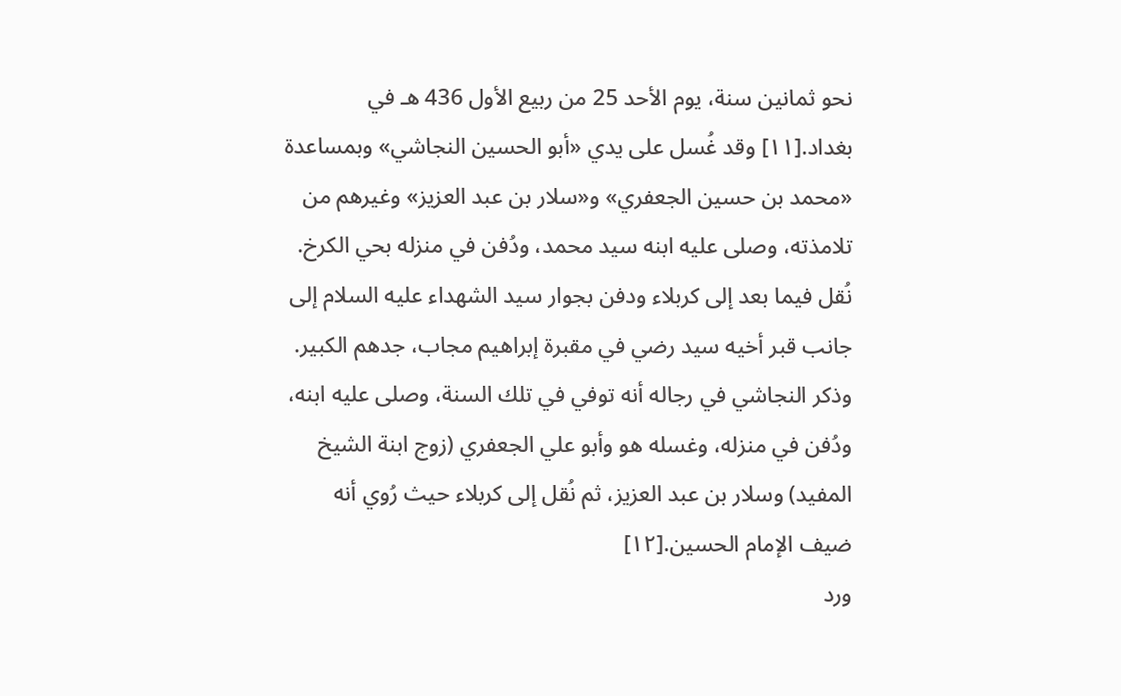نحو ثمانين سنة، يوم الأحد 25 من ربيع الأول 436 هـ في بغداد.[١١] وقد غُسل على يدي «أبو الحسين النجاشي» وبمساعدة «محمد بن حسين الجعفري» و«سلار بن عبد العزيز» وغيرهم من تلامذته، وصلى عليه ابنه سيد محمد، ودُفن في منزله بحي الكرخ. نُقل فيما بعد إلى كربلاء ودفن بجوار سيد الشهداء عليه السلام إلى جانب قبر أخيه سيد رضي في مقبرة إبراهيم مجاب، جدهم الكبير. وذكر النجاشي في رجاله أنه توفي في تلك السنة، وصلى عليه ابنه، ودُفن في منزله، وغسله هو وأبو علي الجعفري (زوج ابنة الشيخ المفيد) وسلار بن عبد العزيز، ثم نُقل إلى كربلاء حيث رُوي أنه ضيف الإمام الحسين.[١٢]
ورد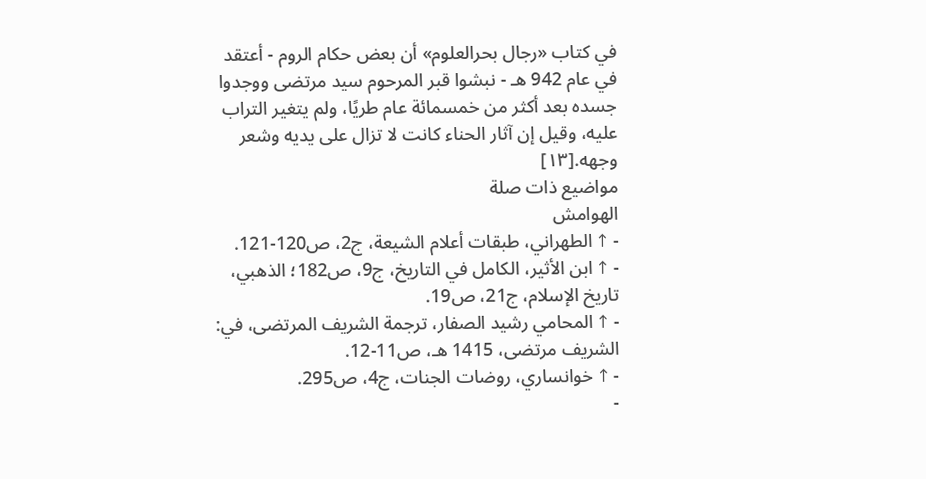في كتاب «رجال بحرالعلوم» أن بعض حكام الروم - أعتقد في عام 942 هـ - نبشوا قبر المرحوم سيد مرتضى ووجدوا جسده بعد أكثر من خمسمائة عام طريًا، ولم يتغير التراب عليه، وقيل إن آثار الحناء كانت لا تزال على يديه وشعر وجهه.[١٣]
مواضيع ذات صلة
الهوامش
- ↑ الطهراني، طبقات أعلام الشيعة، ج2، ص120-121.
- ↑ ابن الأثير، الكامل في التاريخ، ج9، ص182؛ الذهبي، تاريخ الإسلام، ج21، ص19.
- ↑ المحامي رشيد الصفار، ترجمة الشريف المرتضى، في: الشريف مرتضى، 1415 هـ، ص11-12.
- ↑ خوانساري، روضات الجنات، ج4، ص295.
-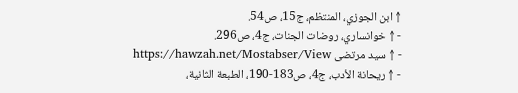↑ ابن الجوزي، المنتظم، ج15، ص54.
- ↑ خوانساري، روضات الجنات، ج4، ص296.
- ↑ سيد مرتضى https://hawzah.net/Mostabser/View
- ↑ ريحانة الأدب، ج4، ص183-190، الطبعة الثانية،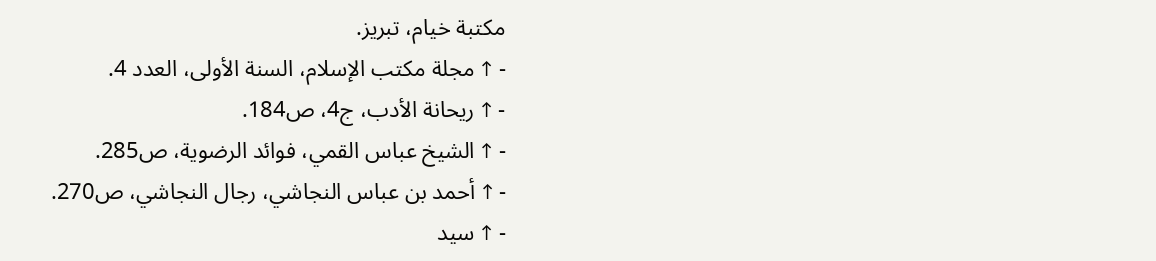مكتبة خيام، تبريز.
- ↑ مجلة مكتب الإسلام، السنة الأولى، العدد 4.
- ↑ ريحانة الأدب، ج4، ص184.
- ↑ الشيخ عباس القمي، فوائد الرضوية، ص285.
- ↑ أحمد بن عباس النجاشي، رجال النجاشي، ص270.
- ↑ سيد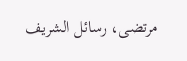مرتضى، رسائل الشريف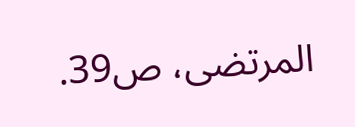المرتضى، ص39.